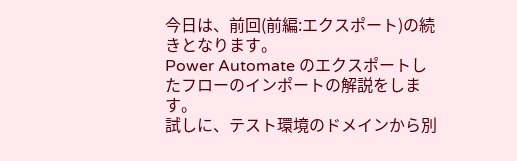今日は、前回(前編:エクスポート)の続きとなります。
Power Automate のエクスポートしたフローのインポートの解説をします。
試しに、テスト環境のドメインから別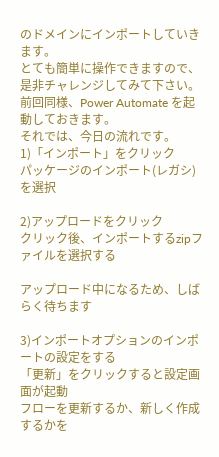のドメインにインポートしていきます。
とても簡単に操作できますので、是非チャレンジしてみて下さい。
前回同様、Power Automate を起動しておきます。
それでは、今日の流れです。
1)「インポート」をクリック
パッケージのインポート(レガシ)を選択

2)アップロードをクリック
クリック後、インポートするzipファイルを選択する

アップロード中になるため、しばらく待ちます

3)インポートオプションのインポートの設定をする
「更新」をクリックすると設定画面が起動
フローを更新するか、新しく作成するかを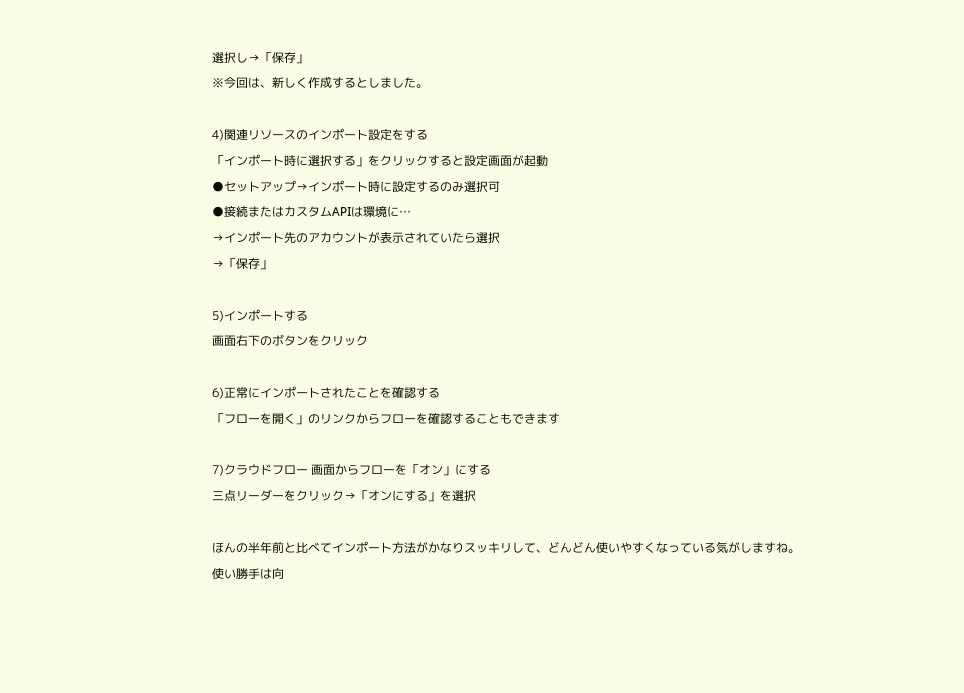選択し→「保存」
※今回は、新しく作成するとしました。

4)関連リソースのインポート設定をする
「インポート時に選択する」をクリックすると設定画面が起動
●セットアップ→インポート時に設定するのみ選択可
●接続またはカスタムAPIは環境に…
→インポート先のアカウントが表示されていたら選択
→「保存」

5)インポートする
画面右下のボタンをクリック

6)正常にインポートされたことを確認する
「フローを開く」のリンクからフローを確認することもできます

7)クラウドフロー 画面からフローを「オン」にする
三点リーダーをクリック→「オンにする」を選択

ほんの半年前と比べてインポート方法がかなりスッキリして、どんどん使いやすくなっている気がしますね。
使い勝手は向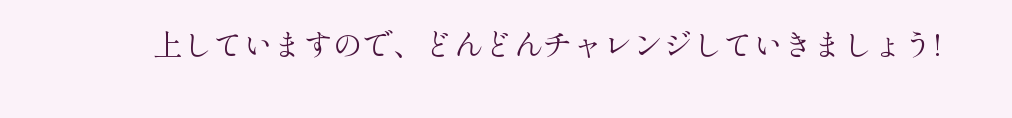上していますので、どんどんチャレンジしていきましょう!